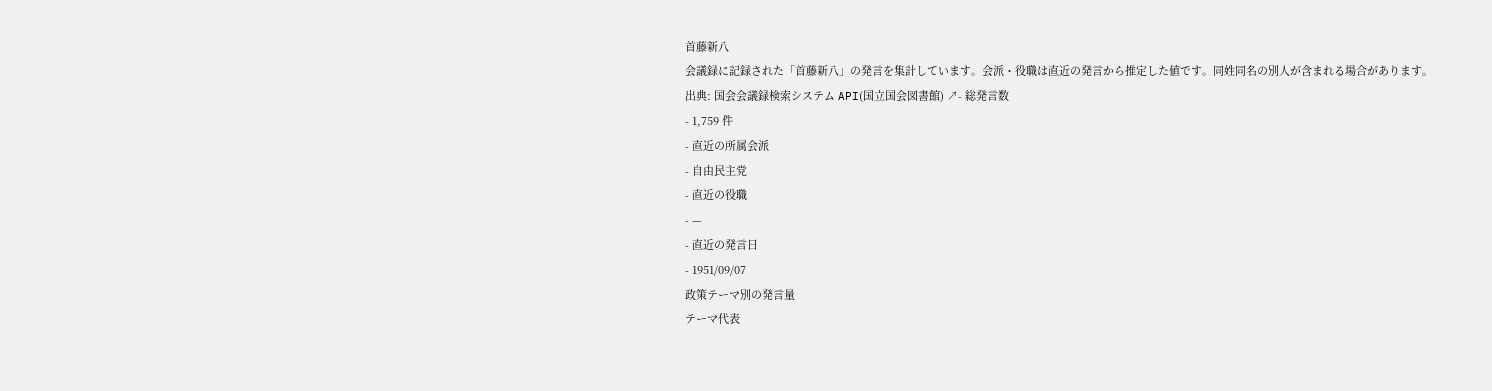首藤新八
会議録に記録された「首藤新八」の発言を集計しています。会派・役職は直近の発言から推定した値です。同姓同名の別人が含まれる場合があります。
出典: 国会会議録検索システム API(国立国会図書館) ↗- 総発言数
- 1,759 件
- 直近の所属会派
- 自由民主党
- 直近の役職
- —
- 直近の発言日
- 1951/09/07
政策テーマ別の発言量
テーマ代表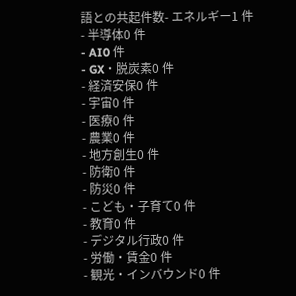語との共起件数- エネルギー1 件
- 半導体0 件
- AI0 件
- GX・脱炭素0 件
- 経済安保0 件
- 宇宙0 件
- 医療0 件
- 農業0 件
- 地方創生0 件
- 防衛0 件
- 防災0 件
- こども・子育て0 件
- 教育0 件
- デジタル行政0 件
- 労働・賃金0 件
- 観光・インバウンド0 件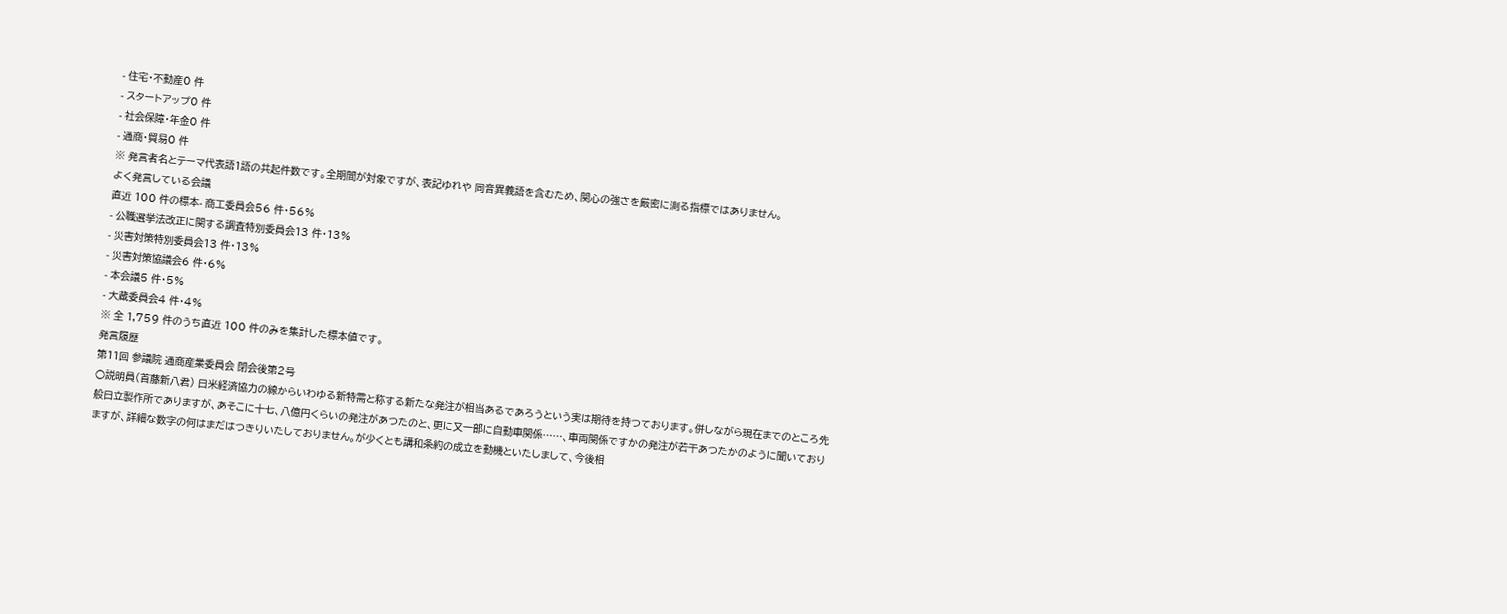- 住宅・不動産0 件
- スタートアップ0 件
- 社会保障・年金0 件
- 通商・貿易0 件
※ 発言者名とテーマ代表語1語の共起件数です。全期間が対象ですが、表記ゆれや 同音異義語を含むため、関心の強さを厳密に測る指標ではありません。
よく発言している会議
直近 100 件の標本- 商工委員会56 件・56%
- 公職選挙法改正に関する調査特別委員会13 件・13%
- 災害対策特別委員会13 件・13%
- 災害対策協議会6 件・6%
- 本会議5 件・5%
- 大蔵委員会4 件・4%
※ 全 1,759 件のうち直近 100 件のみを集計した標本値です。
発言履歴
第11回 参議院 通商産業委員会 閉会後第2号
○説明員(首藤新八君) 日米経済協力の線からいわゆる新特需と称する新たな発注が相当あるであろうという実は期待を持つております。併しながら現在までのところ先般日立製作所でありますが、あそこに十七、八億円くらいの発注があつたのと、更に又一部に自動車関係……、車両関係ですかの発注が若干あつたかのように聞いておりますが、詳細な数字の何はまだはつきりいたしておりません。が少くとも講和条約の成立を動機といたしまして、今後相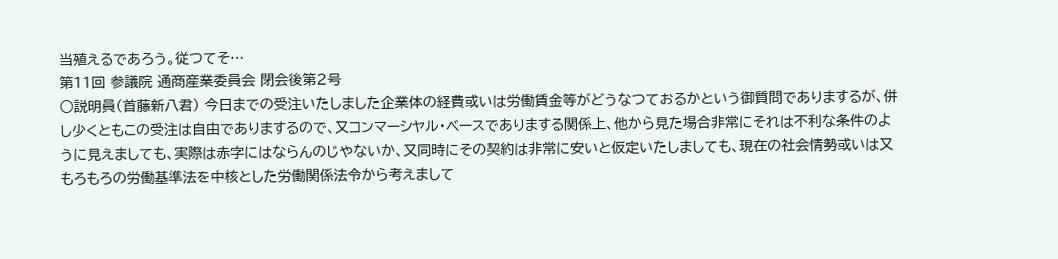当殖えるであろう。従つてそ…
第11回 参議院 通商産業委員会 閉会後第2号
○説明員(首藤新八君) 今日までの受注いたしました企業体の経費或いは労働賃金等がどうなつておるかという御質問でありまするが、併し少くともこの受注は自由でありまするので、又コンマーシヤル・ベースでありまする関係上、他から見た場合非常にそれは不利な条件のように見えましても、実際は赤字にはならんのじやないか、又同時にその契約は非常に安いと仮定いたしましても、現在の社会情勢或いは又もろもろの労働基準法を中核とした労働関係法令から考えまして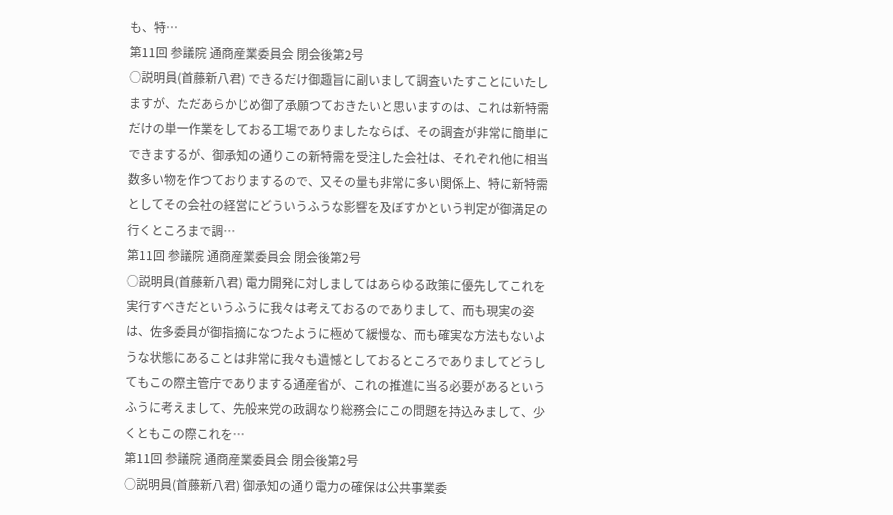も、特…
第11回 参議院 通商産業委員会 閉会後第2号
○説明員(首藤新八君) できるだけ御趣旨に副いまして調査いたすことにいたしますが、ただあらかじめ御了承願つておきたいと思いますのは、これは新特需だけの単一作業をしておる工場でありましたならば、その調査が非常に簡単にできまするが、御承知の通りこの新特需を受注した会社は、それぞれ他に相当数多い物を作つておりまするので、又その量も非常に多い関係上、特に新特需としてその会社の経営にどういうふうな影響を及ぼすかという判定が御満足の行くところまで調…
第11回 参議院 通商産業委員会 閉会後第2号
○説明員(首藤新八君) 電力開発に対しましてはあらゆる政策に優先してこれを実行すべきだというふうに我々は考えておるのでありまして、而も現実の姿は、佐多委員が御指摘になつたように極めて緩慢な、而も確実な方法もないような状態にあることは非常に我々も遺憾としておるところでありましてどうしてもこの際主管庁でありまする通産省が、これの推進に当る必要があるというふうに考えまして、先般来党の政調なり総務会にこの問題を持込みまして、少くともこの際これを…
第11回 参議院 通商産業委員会 閉会後第2号
○説明員(首藤新八君) 御承知の通り電力の確保は公共事業委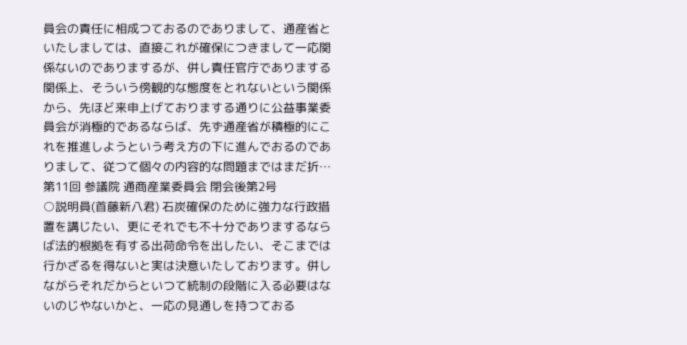員会の責任に相成つておるのでありまして、通産省といたしましては、直接これが確保につきまして一応関係ないのでありまするが、併し責任官庁でありまする関係上、そういう傍観的な態度をとれないという関係から、先ほど来申上げておりまする通りに公益事業委員会が消極的であるならば、先ず通産省が積極的にこれを推進しようという考え方の下に進んでおるのでありまして、従つて個々の内容的な問題まではまだ折…
第11回 参議院 通商産業委員会 閉会後第2号
○説明員(首藤新八君) 石炭確保のために強力な行政措置を講じたい、更にそれでも不十分でありまするならば法的根拠を有する出荷命令を出したい、そこまでは行かざるを得ないと実は決意いたしております。併しながらそれだからといつて統制の段階に入る必要はないのじやないかと、一応の見通しを持つておる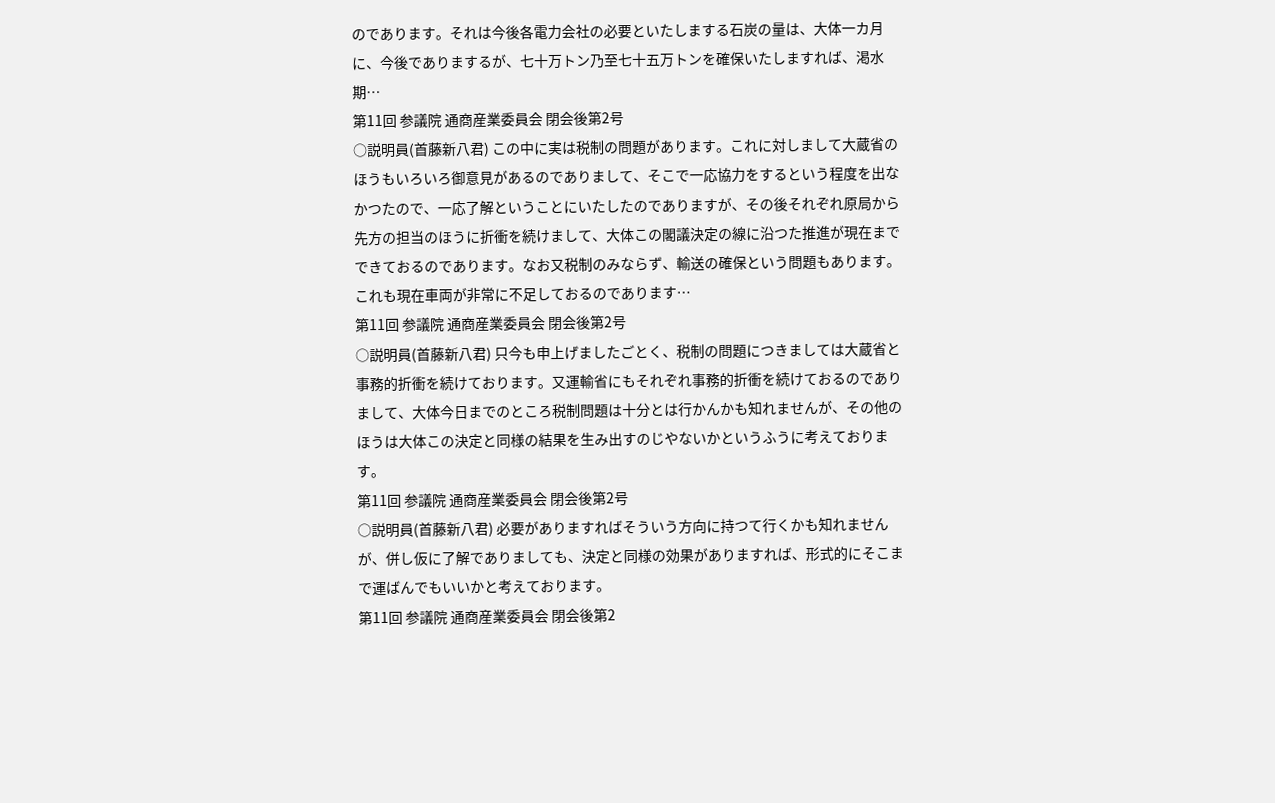のであります。それは今後各電力会社の必要といたしまする石炭の量は、大体一カ月に、今後でありまするが、七十万トン乃至七十五万トンを確保いたしますれば、渇水期…
第11回 参議院 通商産業委員会 閉会後第2号
○説明員(首藤新八君) この中に実は税制の問題があります。これに対しまして大蔵省のほうもいろいろ御意見があるのでありまして、そこで一応協力をするという程度を出なかつたので、一応了解ということにいたしたのでありますが、その後それぞれ原局から先方の担当のほうに折衝を続けまして、大体この閣議決定の線に沿つた推進が現在までできておるのであります。なお又税制のみならず、輸送の確保という問題もあります。これも現在車両が非常に不足しておるのであります…
第11回 参議院 通商産業委員会 閉会後第2号
○説明員(首藤新八君) 只今も申上げましたごとく、税制の問題につきましては大蔵省と事務的折衝を続けております。又運輸省にもそれぞれ事務的折衝を続けておるのでありまして、大体今日までのところ税制問題は十分とは行かんかも知れませんが、その他のほうは大体この決定と同様の結果を生み出すのじやないかというふうに考えております。
第11回 参議院 通商産業委員会 閉会後第2号
○説明員(首藤新八君) 必要がありますればそういう方向に持つて行くかも知れませんが、併し仮に了解でありましても、決定と同様の効果がありますれば、形式的にそこまで運ばんでもいいかと考えております。
第11回 参議院 通商産業委員会 閉会後第2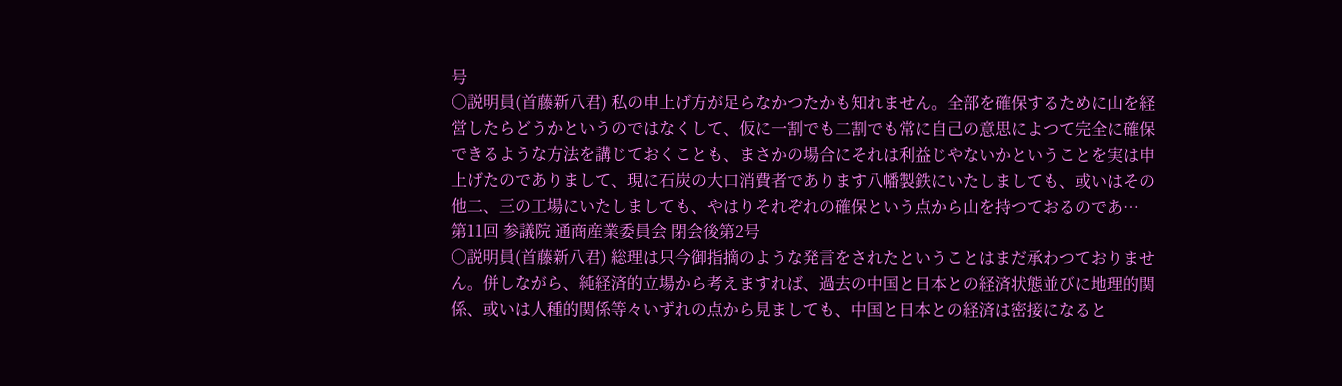号
○説明員(首藤新八君) 私の申上げ方が足らなかつたかも知れません。全部を確保するために山を経営したらどうかというのではなくして、仮に一割でも二割でも常に自己の意思によつて完全に確保できるような方法を講じておくことも、まさかの場合にそれは利益じやないかということを実は申上げたのでありまして、現に石炭の大口消費者であります八幡製鉄にいたしましても、或いはその他二、三の工場にいたしましても、やはりそれぞれの確保という点から山を持つておるのであ…
第11回 参議院 通商産業委員会 閉会後第2号
○説明員(首藤新八君) 総理は只今御指摘のような発言をされたということはまだ承わつておりません。併しながら、純経済的立場から考えますれば、過去の中国と日本との経済状態並びに地理的関係、或いは人種的関係等々いずれの点から見ましても、中国と日本との経済は密接になると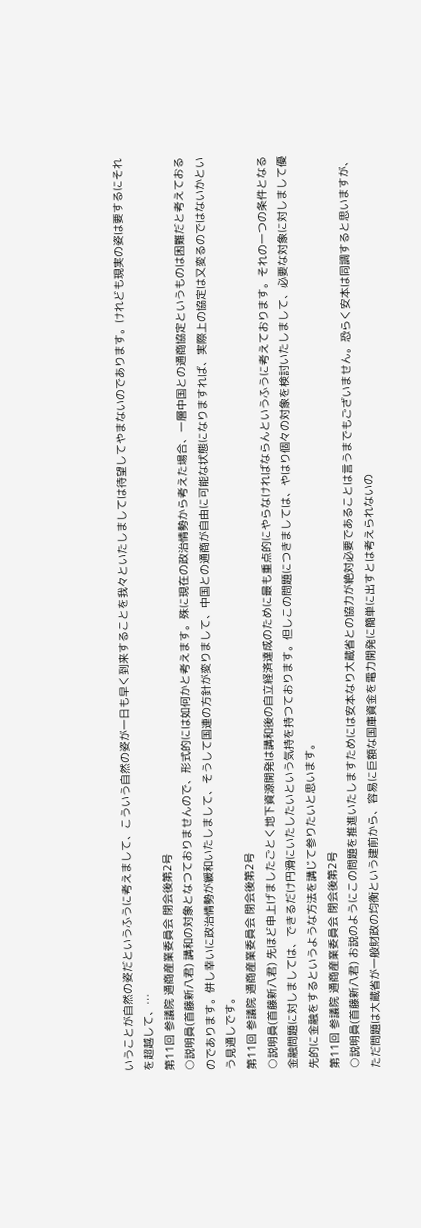いうことが自然の姿だというふうに考えまして、こういう自然の姿が一日も早く到来することを我々といたしましては待望してやまないのであります。けれども現実の姿は要するにそれを超越して、…
第11回 参議院 通商産業委員会 閉会後第2号
○説明員(首藤新八君) 講和の対象となつておりませんので、形式的には如何かと考えます。殊に現在の政治情勢から考えた場合、一層中国との通商協定というものは困難だと考えておるのであります。併し幸いに政治情勢が緩和いたしまして、そうして国連の方針が変りまして、中国との通商が自由に可能な状態になりますれば、実際上の協定は又変るのではないかという見通しです。
第11回 参議院 通商産業委員会 閉会後第2号
○説明員(首藤新八君) 先ほど申上げましたごとく地下資源開発は講和後の自立経済達成のために最も重点的にやらなければならんというふうに考えております。それの一つの条件となる金融問題に対しましては、できるだけ円滑にいたしたいという気持を持つております。但しこの問題につきましては、やはり個々の対象を検討いたしまして、必要な対象に対しまして優先的に金融をするというような方法を講じて参りたいと思います。
第11回 参議院 通商産業委員会 閉会後第2号
○説明員(首藤新八君) お説のようにこの問題を推進いたしますためには安本なり大蔵省との協力が絶対必要であることは言うまでもございません。恐らく安本は同調すると思いますが、ただ問題は大蔵省が一般財政の均衡という建前から、容易に巨額な国庫資金を電力開発に簡単に出すとは考えられないの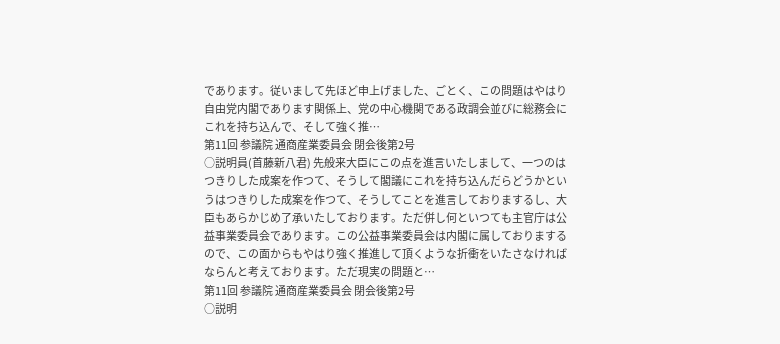であります。従いまして先ほど申上げました、ごとく、この問題はやはり自由党内閣であります関係上、党の中心機関である政調会並びに総務会にこれを持ち込んで、そして強く推…
第11回 参議院 通商産業委員会 閉会後第2号
○説明員(首藤新八君) 先般来大臣にこの点を進言いたしまして、一つのはつきりした成案を作つて、そうして閣議にこれを持ち込んだらどうかというはつきりした成案を作つて、そうしてことを進言しておりまするし、大臣もあらかじめ了承いたしております。ただ併し何といつても主官庁は公益事業委員会であります。この公益事業委員会は内閣に属しておりまするので、この面からもやはり強く推進して頂くような折衝をいたさなければならんと考えております。ただ現実の問題と…
第11回 参議院 通商産業委員会 閉会後第2号
○説明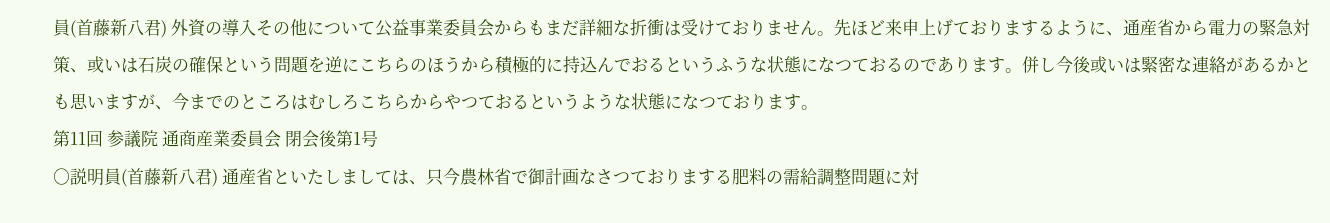員(首藤新八君) 外資の導入その他について公益事業委員会からもまだ詳細な折衝は受けておりません。先ほど来申上げておりまするように、通産省から電力の緊急対策、或いは石炭の確保という問題を逆にこちらのほうから積極的に持込んでおるというふうな状態になつておるのであります。併し今後或いは緊密な連絡があるかとも思いますが、今までのところはむしろこちらからやつておるというような状態になつております。
第11回 参議院 通商産業委員会 閉会後第1号
○説明員(首藤新八君) 通産省といたしましては、只今農林省で御計画なさつておりまする肥料の需給調整問題に対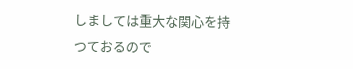しましては重大な関心を持つておるので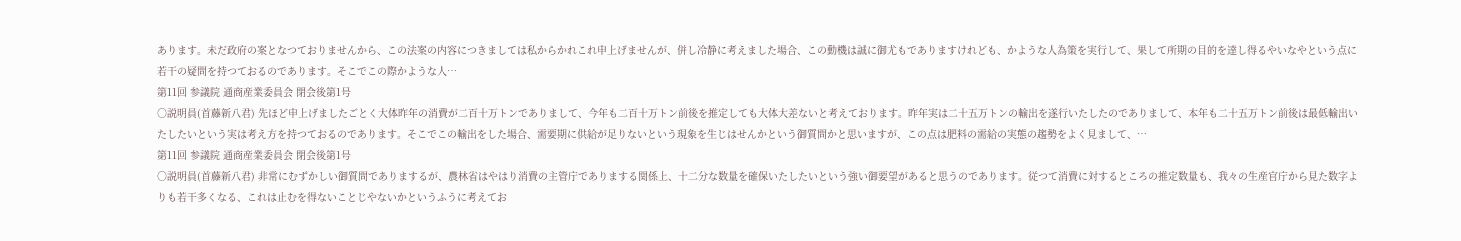あります。未だ政府の案となつておりませんから、この法案の内容につきましては私からかれこれ申上げませんが、併し冷静に考えました場合、この動機は誠に御尤もでありますけれども、かような人為策を実行して、果して所期の目的を達し得るやいなやという点に若干の疑問を持つておるのであります。そこでこの際かような人…
第11回 参議院 通商産業委員会 閉会後第1号
○説明員(首藤新八君) 先ほど申上げましたごとく大体昨年の消費が二百十万トンでありまして、今年も二百十万トン前後を推定しても大体大差ないと考えております。昨年実は二十五万トンの輸出を遂行いたしたのでありまして、本年も二十五万トン前後は最低輸出いたしたいという実は考え方を持つておるのであります。そこでこの輸出をした場合、需要期に供給が足りないという現象を生じはせんかという御質問かと思いますが、この点は肥料の需給の実態の趨勢をよく見まして、…
第11回 参議院 通商産業委員会 閉会後第1号
○説明員(首藤新八君) 非常にむずかしい御質問でありまするが、農林省はやはり消費の主管庁でありまする関係上、十二分な数量を確保いたしたいという強い御要望があると思うのであります。従つて消費に対するところの推定数量も、我々の生産官庁から見た数字よりも若干多くなる、これは止むを得ないことじやないかというふうに考えてお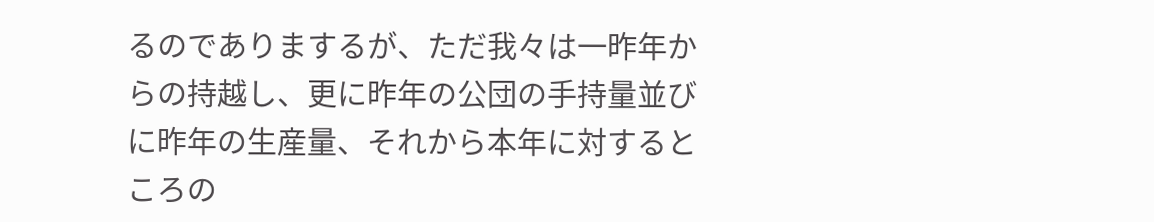るのでありまするが、ただ我々は一昨年からの持越し、更に昨年の公団の手持量並びに昨年の生産量、それから本年に対するところの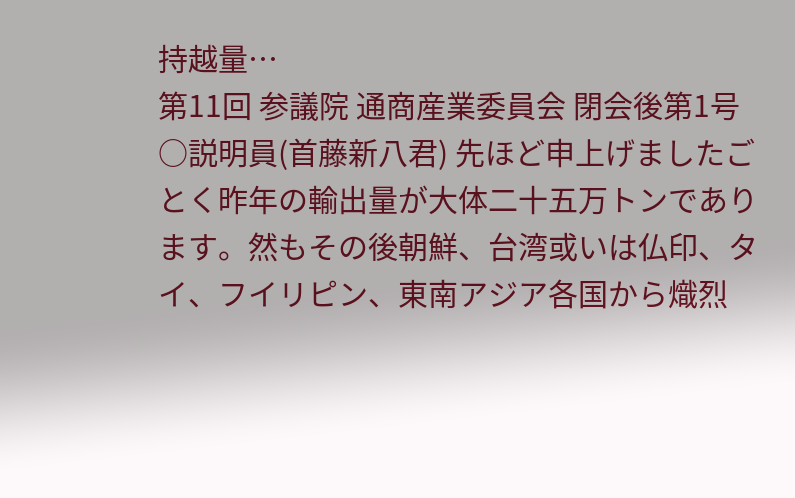持越量…
第11回 参議院 通商産業委員会 閉会後第1号
○説明員(首藤新八君) 先ほど申上げましたごとく昨年の輸出量が大体二十五万トンであります。然もその後朝鮮、台湾或いは仏印、タイ、フイリピン、東南アジア各国から熾烈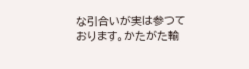な引合いが実は参つております。かたがた輸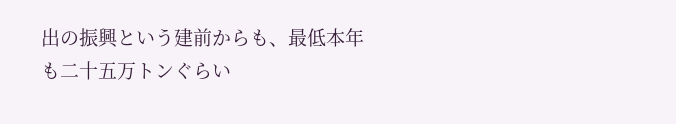出の振興という建前からも、最低本年も二十五万トンぐらい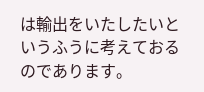は輸出をいたしたいというふうに考えておるのであります。